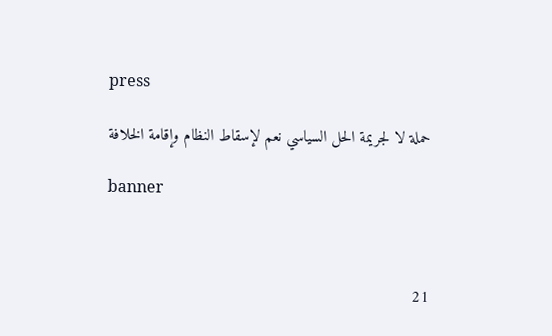press

حملة لا لجريمة الحل السياسي نعم لإسقاط النظام وإقامة الخلافة

banner



21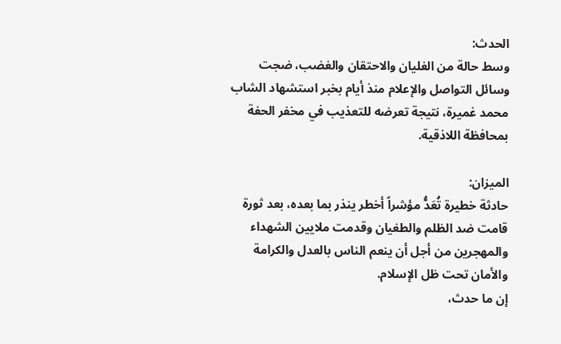الحدث:
وسط حالة من الغليان والاحتقان والغضب، ضجت وسائل التواصل والإعلام منذ أيام بخبر استشهاد الشاب محمد غميرة، نتيجة تعرضه للتعذيب في مخفر الحفة بمحافظة اللاذقية.

الميزان:
حادثة خطيرة تُعَدُّ مؤشراً أخطر ينذر بما بعده، بعد ثورة قامت ضد الظلم والطغيان وقدمت ملايين الشهداء والمهجرين من أجل أن ينعم الناس بالعدل والكرامة والأمان تحت ظل الإسلام.
إن ما حدث،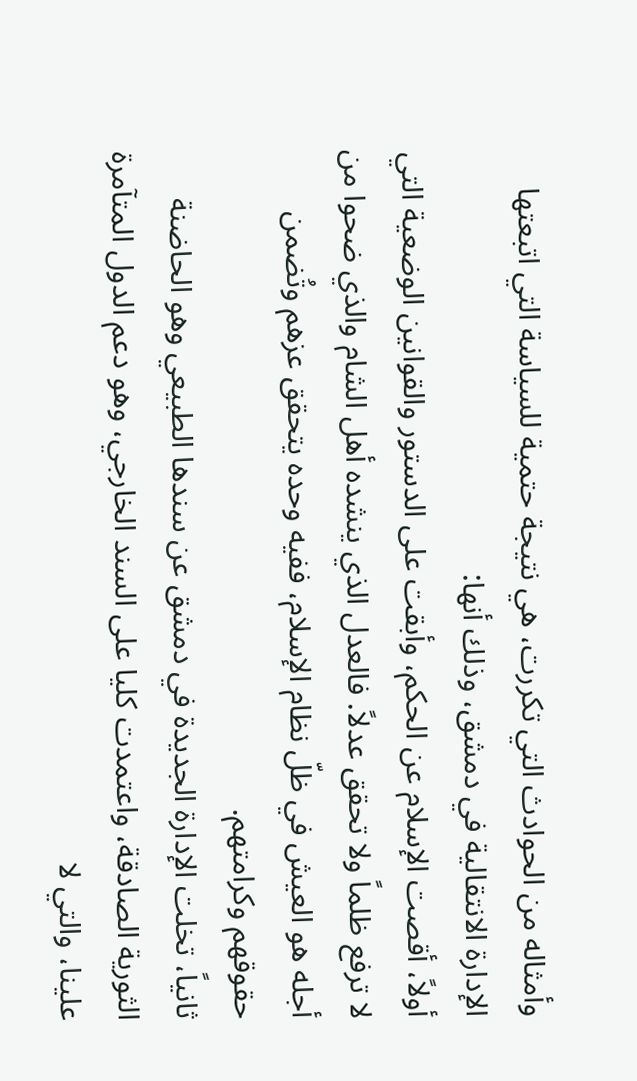وأمثاله من الحوادث التي تكررت، هي نتيجة حتمية للسياسة التي اتبعتها الإدارة الانتقالية في دمشق، وذلك أنها:
أولاً، أقصت الإسلام عن الحكم، وأبقت على الدستور والقوانين الوضعية التي لا ترفع ظلماً ولا تحقق عدلاً. فالعدل الذي ينشده أهل الشام والذي ضحوا من أجله هو العيش في ظلّ نظام الإسلام، ففيه وحده يتحقق عزهم وتُضمن حقوقهم وكرامتهم.
ثانياً، تخلت الإدارة الجديدة في دمشق عن سندها الطبيعي وهو الحاضنة الثورية الصادقة، واعتمدت كليا على السند الخارجي، وهو دعم الدول المتآمرة علينا، والتي لا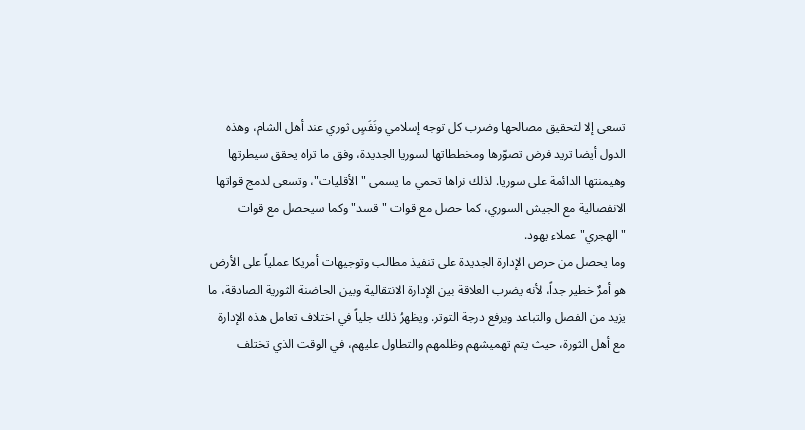تسعى إلا لتحقيق مصالحها وضرب كل توجه إسلامي ونَفَسٍ ثوري عند أهل الشام، وهذه الدول أيضا تريد فرض تصوّرها ومخططاتها لسوريا الجديدة، وفق ما تراه يحقق سيطرتها وهيمنتها الدائمة على سوريا. لذلك نراها تحمي ما يسمى "الأقليات"، وتسعى لدمج قواتها الانفصالية مع الجيش السوري، كما حصل مع قوات "قسد" وكما سيحصل مع قوات "الهجري" عملاء يهود.
وما يحصل من حرص الإدارة الجديدة على تنفيذ مطالب وتوجيهات أمريكا عملياً على الأرض هو أمرٌ خطير جداً، لأنه يضرب العلاقة بين الإدارة الانتقالية وبين الحاضنة الثورية الصادقة، ما يزيد من الفصل والتباعد ويرفع درجة التوتر. ويظهرُ ذلك جلياً في اختلاف تعامل هذه الإدارة مع أهل الثورة، حيث يتم تهميشهم وظلمهم والتطاول عليهم، في الوقت الذي تختلف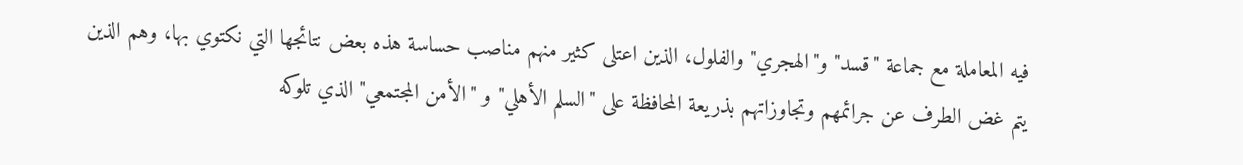فيه المعاملة مع جماعة "قسد" و"الهجري" والفلول، الذين اعتلى كثير منهم مناصب حساسة هذه بعض نتائجها التي نكتوي بها، وهم الذين يتم غض الطرف عن جرائمهم وتجاوزاتهم بذريعة المحافظة على "السلم الأهلي" و "الأمن المجتمعي" الذي تلوكه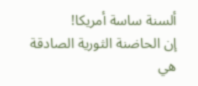ألسنة ساسة أمريكا!
إن الحاضنة الثورية الصادقة هي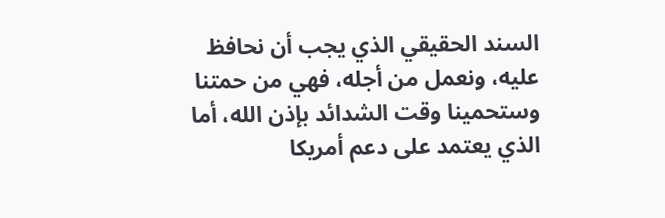السند الحقيقي الذي يجب أن نحافظ عليه، ونعمل من أجله، فهي من حمتنا وستحمينا وقت الشدائد بإذن الله، أما الذي يعتمد على دعم أمريكا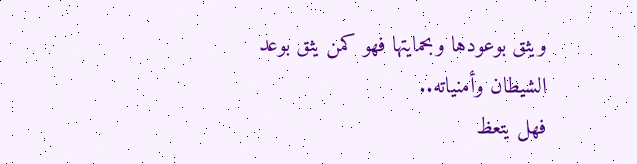ويثق بوعودها وبحمايتها فهو كمن يثق بوعد الشيطان وأمنياته..
فهل يتعظ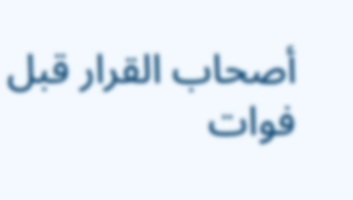أصحاب القرار قبل فوات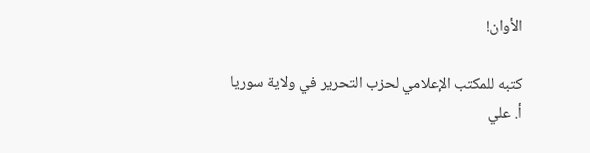الأوان!

كتبه للمكتب الإعلامي لحزب التحرير في ولاية سوريا
أ‌. علي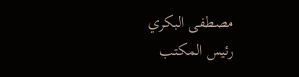مصطفى البكري
رئيس المكتب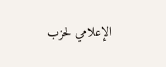الإعلامي لحزب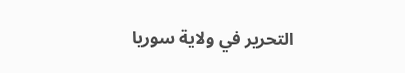التحرير في ولاية سوريا